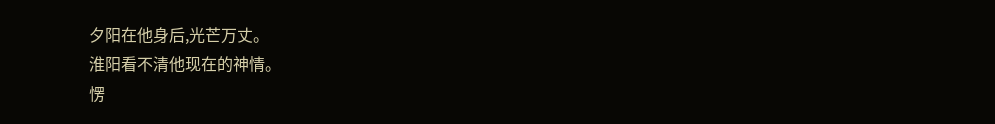夕阳在他身后,光芒万丈。
淮阳看不清他现在的神情。
愣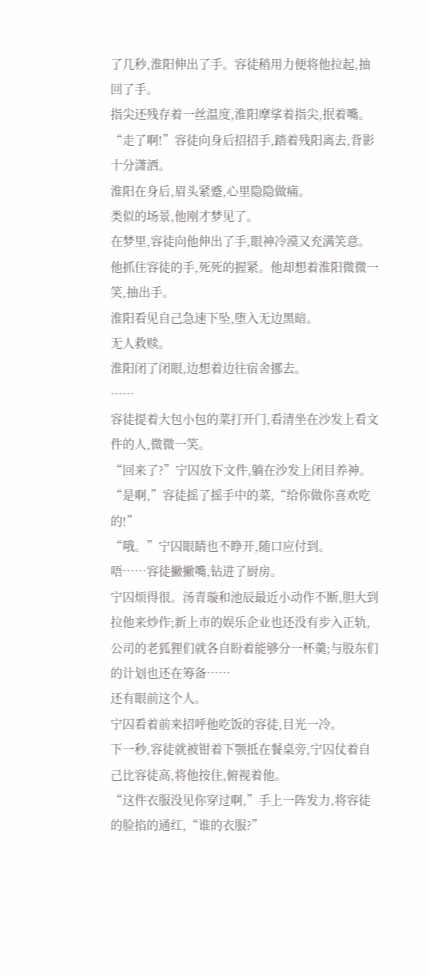了几秒,淮阳伸出了手。容徒稍用力便将他拉起,抽回了手。
指尖还残存着一丝温度,淮阳摩挲着指尖,抿着嘴。
“走了啊!”容徒向身后招招手,踏着残阳离去,背影十分潇洒。
淮阳在身后,眉头紧蹙,心里隐隐做痛。
类似的场景,他刚才梦见了。
在梦里,容徒向他伸出了手,眼神冷漠又充满笑意。他抓住容徒的手,死死的握紧。他却想着淮阳微微一笑,抽出手。
淮阳看见自己急速下坠,堕入无边黑暗。
无人救赎。
淮阳闭了闭眼,边想着边往宿舍挪去。
……
容徒提着大包小包的菜打开门,看清坐在沙发上看文件的人,微微一笑。
“回来了?”宁囚放下文件,躺在沙发上闭目养神。
“是啊,”容徒摇了摇手中的菜,“给你做你喜欢吃的!”
“哦。”宁囚眼睛也不睁开,随口应付到。
唔……容徒撇撇嘴,钻进了厨房。
宁囚烦得很。汤青璇和池辰最近小动作不断,胆大到拉他来炒作;新上市的娱乐企业也还没有步入正轨,公司的老狐狸们就各自盼着能够分一杯羹;与股东们的计划也还在筹备……
还有眼前这个人。
宁囚看着前来招呼他吃饭的容徒,目光一冷。
下一秒,容徒就被钳着下颚抵在餐桌旁,宁囚仗着自己比容徒高,将他按住,俯视着他。
“这件衣服没见你穿过啊,”手上一阵发力,将容徒的脸掐的通红,“谁的衣服?”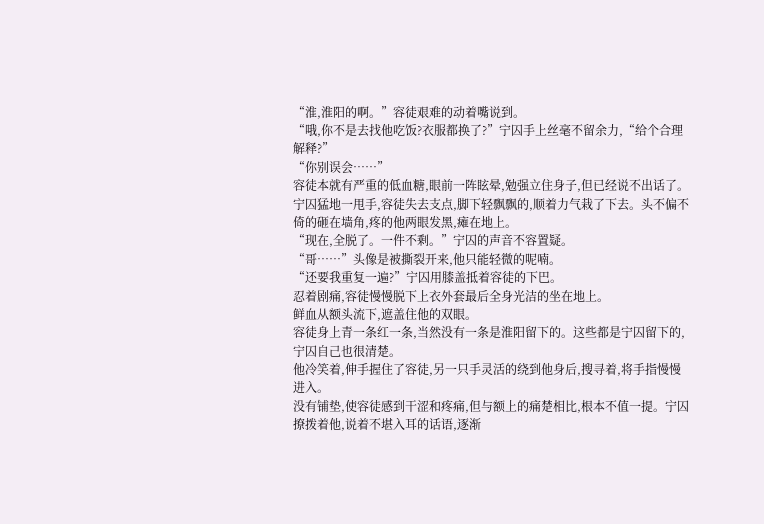“淮,淮阳的啊。”容徒艰难的动着嘴说到。
“哦,你不是去找他吃饭?衣服都换了?”宁囚手上丝毫不留余力,“给个合理解释?”
“你别误会……”
容徒本就有严重的低血糖,眼前一阵眩晕,勉强立住身子,但已经说不出话了。
宁囚猛地一甩手,容徒失去支点,脚下轻飘飘的,顺着力气栽了下去。头不偏不倚的砸在墙角,疼的他两眼发黑,瘫在地上。
“现在,全脱了。一件不剩。”宁囚的声音不容置疑。
“哥……”头像是被撕裂开来,他只能轻微的呢喃。
“还要我重复一遍?”宁囚用膝盖抵着容徒的下巴。
忍着剧痛,容徒慢慢脱下上衣外套最后全身光洁的坐在地上。
鲜血从额头流下,遮盖住他的双眼。
容徒身上青一条红一条,当然没有一条是淮阳留下的。这些都是宁囚留下的,宁囚自己也很清楚。
他冷笑着,伸手握住了容徒,另一只手灵活的绕到他身后,搜寻着,将手指慢慢进入。
没有铺垫,使容徒感到干涩和疼痛,但与额上的痛楚相比,根本不值一提。宁囚撩拨着他,说着不堪入耳的话语,逐渐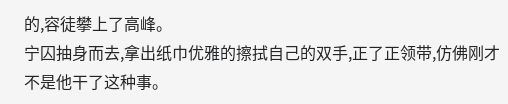的,容徒攀上了高峰。
宁囚抽身而去,拿出纸巾优雅的擦拭自己的双手,正了正领带,仿佛刚才不是他干了这种事。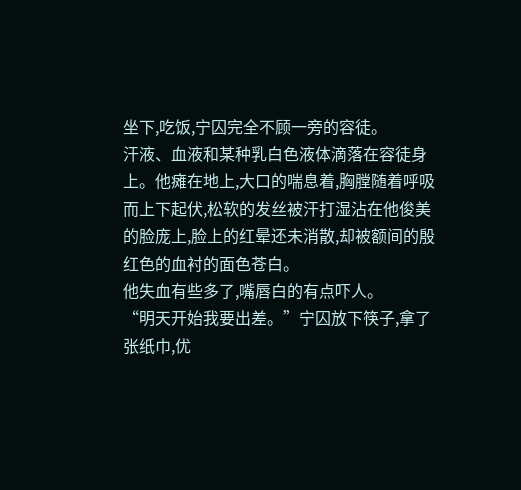坐下,吃饭,宁囚完全不顾一旁的容徒。
汗液、血液和某种乳白色液体滴落在容徒身上。他瘫在地上,大口的喘息着,胸膛随着呼吸而上下起伏,松软的发丝被汗打湿沾在他俊美的脸庞上,脸上的红晕还未消散,却被额间的殷红色的血衬的面色苍白。
他失血有些多了,嘴唇白的有点吓人。
“明天开始我要出差。”宁囚放下筷子,拿了张纸巾,优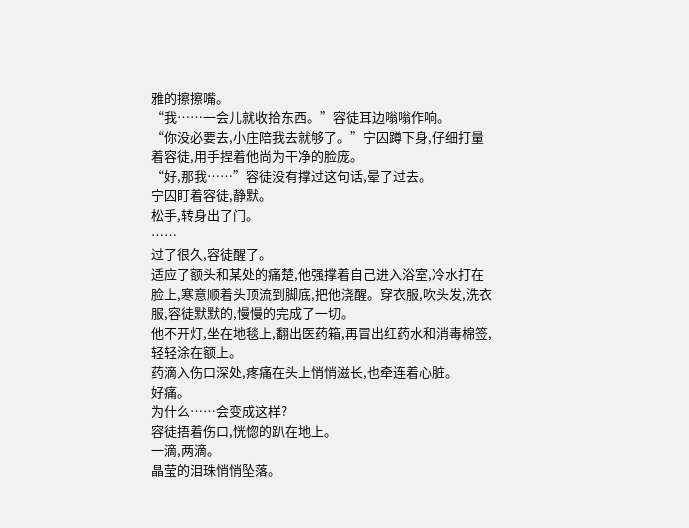雅的擦擦嘴。
“我……一会儿就收拾东西。”容徒耳边嗡嗡作响。
“你没必要去,小庄陪我去就够了。”宁囚蹲下身,仔细打量着容徒,用手捏着他尚为干净的脸庞。
“好,那我……”容徒没有撑过这句话,晕了过去。
宁囚盯着容徒,静默。
松手,转身出了门。
……
过了很久,容徒醒了。
适应了额头和某处的痛楚,他强撑着自己进入浴室,冷水打在脸上,寒意顺着头顶流到脚底,把他浇醒。穿衣服,吹头发,洗衣服,容徒默默的,慢慢的完成了一切。
他不开灯,坐在地毯上,翻出医药箱,再冒出红药水和消毒棉签,轻轻涂在额上。
药滴入伤口深处,疼痛在头上悄悄滋长,也牵连着心脏。
好痛。
为什么……会变成这样?
容徒捂着伤口,恍惚的趴在地上。
一滴,两滴。
晶莹的泪珠悄悄坠落。